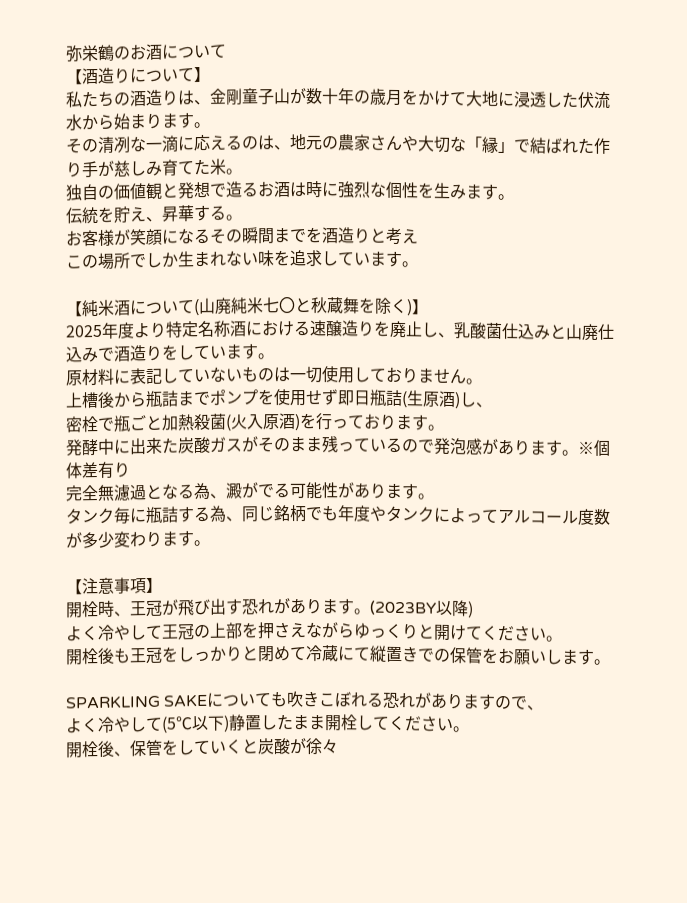弥栄鶴のお酒について
【酒造りについて】
私たちの酒造りは、金剛童子山が数十年の歳月をかけて大地に浸透した伏流水から始まります。
その清冽な一滴に応えるのは、地元の農家さんや大切な「縁」で結ばれた作り手が慈しみ育てた米。
独自の価値観と発想で造るお酒は時に強烈な個性を生みます。
伝統を貯え、昇華する。
お客様が笑顔になるその瞬間までを酒造りと考え
この場所でしか生まれない味を追求しています。

【純米酒について(山廃純米七〇と秋蔵舞を除く)】
2025年度より特定名称酒における速醸造りを廃止し、乳酸菌仕込みと山廃仕込みで酒造りをしています。
原材料に表記していないものは一切使用しておりません。
上槽後から瓶詰までポンプを使用せず即日瓶詰(生原酒)し、
密栓で瓶ごと加熱殺菌(火入原酒)を行っております。
発酵中に出来た炭酸ガスがそのまま残っているので発泡感があります。※個体差有り
完全無濾過となる為、澱がでる可能性があります。
タンク毎に瓶詰する為、同じ銘柄でも年度やタンクによってアルコール度数が多少変わります。

【注意事項】
開栓時、王冠が飛び出す恐れがあります。(2023BY以降)
よく冷やして王冠の上部を押さえながらゆっくりと開けてください。
開栓後も王冠をしっかりと閉めて冷蔵にて縦置きでの保管をお願いします。

SPARKLING SAKEについても吹きこぼれる恐れがありますので、
よく冷やして(5℃以下)静置したまま開栓してください。
開栓後、保管をしていくと炭酸が徐々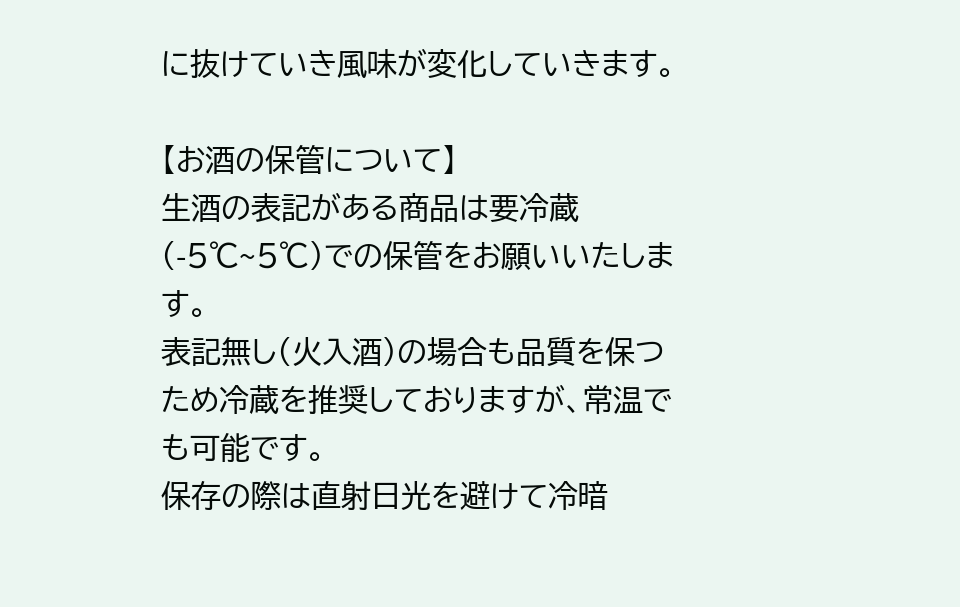に抜けていき風味が変化していきます。

【お酒の保管について】
生酒の表記がある商品は要冷蔵(-5℃~5℃)での保管をお願いいたします。
表記無し(火入酒)の場合も品質を保つため冷蔵を推奨しておりますが、常温でも可能です。
保存の際は直射日光を避けて冷暗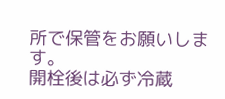所で保管をお願いします。
開栓後は必ず冷蔵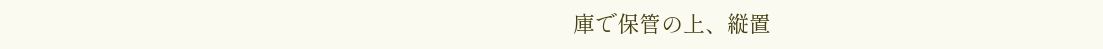庫で保管の上、縦置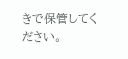きで保管してください。